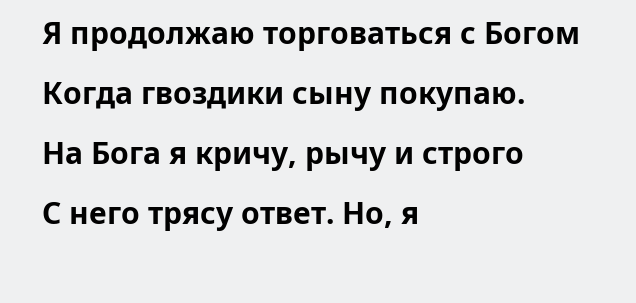Я продолжаю торговаться с Богом
Когда гвоздики сыну покупаю.
На Бога я кричу, рычу и строго
С него трясу ответ. Но, я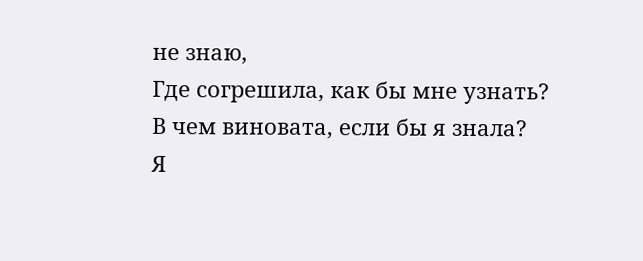не знаю,
Где согрешила, как бы мне узнать?
В чем виновата, если бы я знала?
Я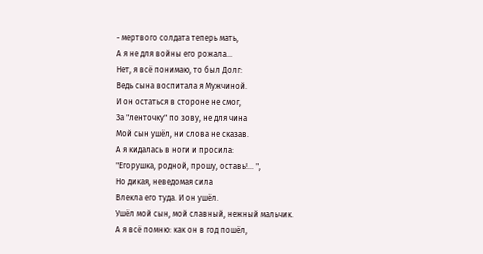- мертвого солдата теперь мать,
А я не для войны его рожала...
Нет, я всё понимаю, то был Долг:
Ведь сына воспитала я Мужчиной.
И он остаться в стороне не смог,
За "ленточку" по зову, не для чина
Мой сын ушёл, ни слова не сказав.
А я кидалась в ноги и просила:
"Егорушка, родной, прошу, оставь!... ",
Но дикая, неведомая сила
Влекла его туда. И он ушёл.
Ушёл мой сын, мой славный, нежный мальчик.
А я всё помню: как он в год пошёл,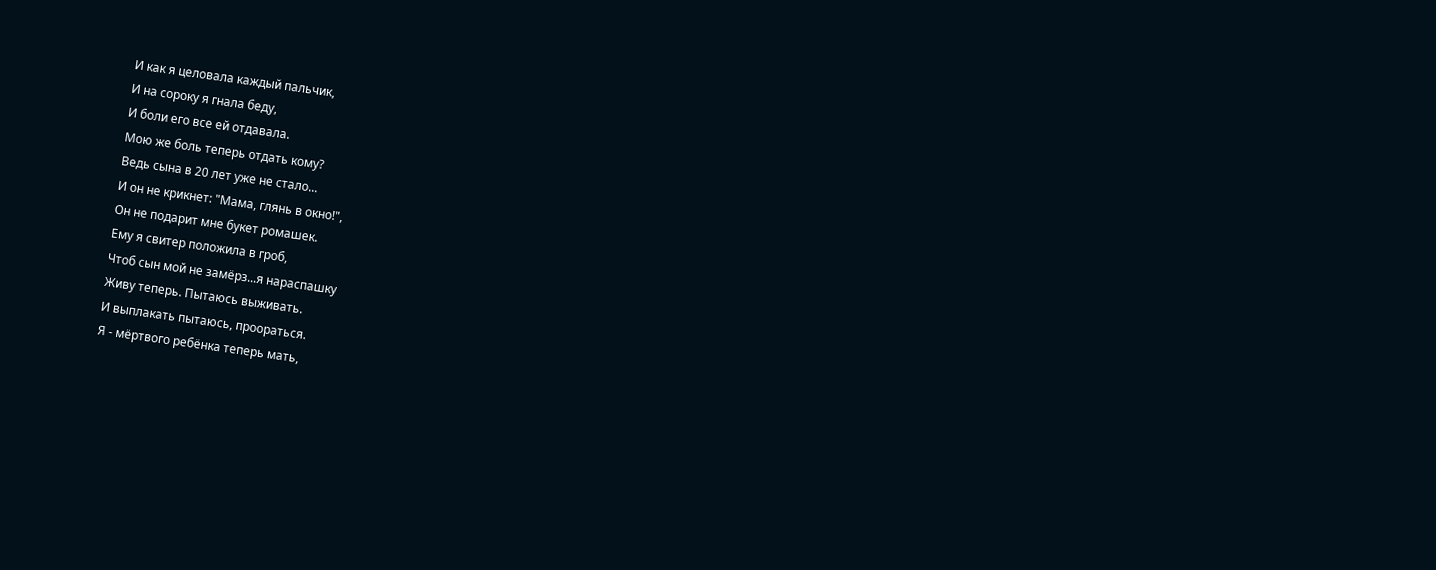И как я целовала каждый пальчик,
И на сороку я гнала беду,
И боли его все ей отдавала.
Мою же боль теперь отдать кому?
Ведь сына в 20 лет уже не стало...
И он не крикнет: "Мама, глянь в окно!",
Он не подарит мне букет ромашек.
Ему я свитер положила в гроб,
Чтоб сын мой не замёрз...я нараспашку
Живу теперь. Пытаюсь выживать.
И выплакать пытаюсь, проораться.
Я - мёртвого ребёнка теперь мать,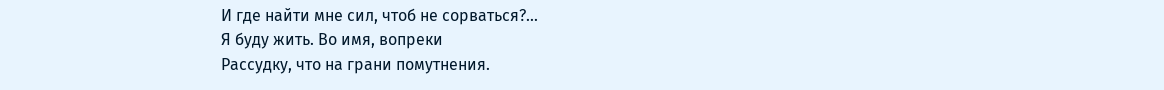И где найти мне сил, чтоб не сорваться?...
Я буду жить. Во имя, вопреки
Рассудку, что на грани помутнения.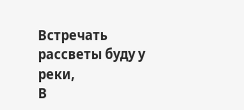Встречать рассветы буду у реки,
В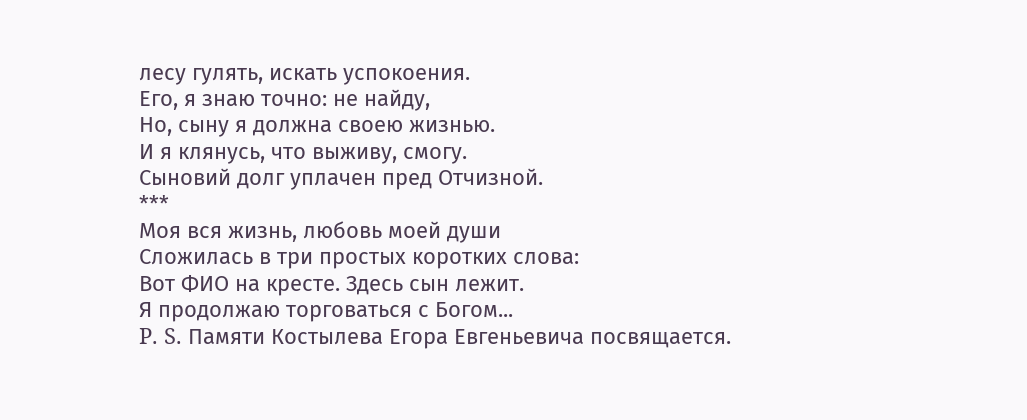лесу гулять, искать успокоения.
Его, я знаю точно: не найду,
Но, сыну я должна своею жизнью.
И я клянусь, что выживу, смогу.
Сыновий долг уплачен пред Отчизной.
***
Моя вся жизнь, любовь моей души
Сложилась в три простых коротких слова:
Вот ФИО на кресте. Здесь сын лежит.
Я продолжаю торговаться с Богом...
P. S. Памяти Костылева Егора Евгеньевича посвящается.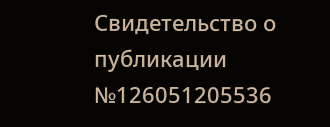Свидетельство о публикации №126051205536